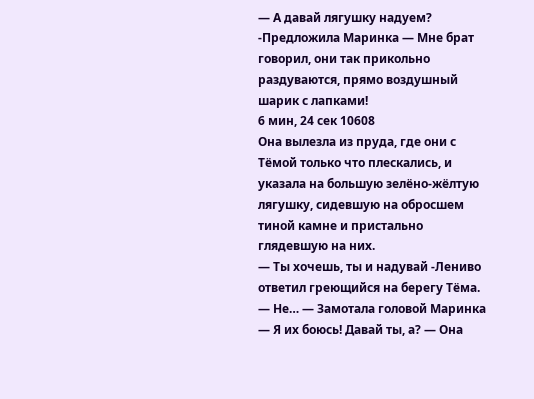— А давай лягушку надуем? -Предложила Маринка — Мне брат говорил, они так прикольно раздуваются, прямо воздушный шарик с лапками!
6 мин, 24 сек 10608
Она вылезла из пруда, где они с Тёмой только что плескались, и указала на большую зелёно-жёлтую лягушку, сидевшую на обросшем тиной камне и пристально глядевшую на них.
— Ты хочешь, ты и надувай -Лениво ответил греющийся на берегу Тёма.
— Не… — Замотала головой Маринка — Я их боюсь! Давай ты, а? — Она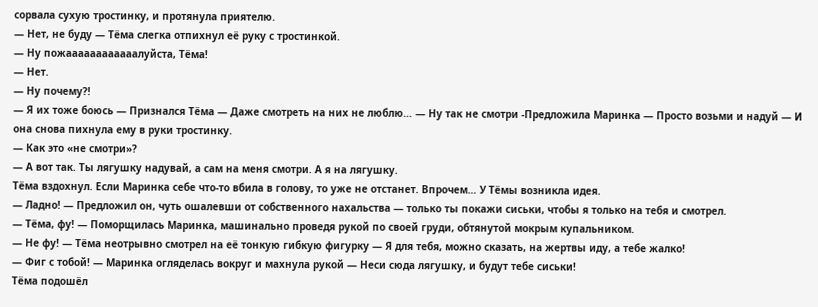сорвала сухую тростинку, и протянула приятелю.
— Нет, не буду — Тёма слегка отпихнул её руку с тростинкой.
— Ну пожаааааааааааалуйста, Тёма!
— Нет.
— Ну почему?!
— Я их тоже боюсь — Признался Тёма — Даже смотреть на них не люблю… — Ну так не смотри -Предложила Маринка — Просто возьми и надуй — И она снова пихнула ему в руки тростинку.
— Как это «не смотри»?
— А вот так. Ты лягушку надувай, а сам на меня смотри. А я на лягушку.
Тёма вздохнул. Если Маринка себе что-то вбила в голову, то уже не отстанет. Впрочем… У Тёмы возникла идея.
— Ладно! — Предложил он, чуть ошалевши от собственного нахальства — только ты покажи сиськи, чтобы я только на тебя и смотрел.
— Тёма, фу! — Поморщилась Маринка, машинально проведя рукой по своей груди, обтянутой мокрым купальником.
— Не фу! — Тёма неотрывно смотрел на её тонкую гибкую фигурку — Я для тебя, можно сказать, на жертвы иду, а тебе жалко!
— Фиг с тобой! — Маринка огляделась вокруг и махнула рукой — Неси сюда лягушку, и будут тебе сиськи!
Тёма подошёл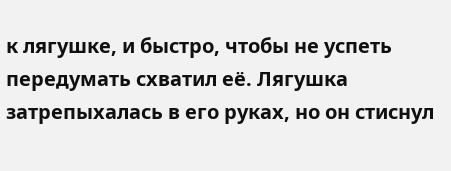к лягушке, и быстро, чтобы не успеть передумать схватил её. Лягушка затрепыхалась в его руках, но он стиснул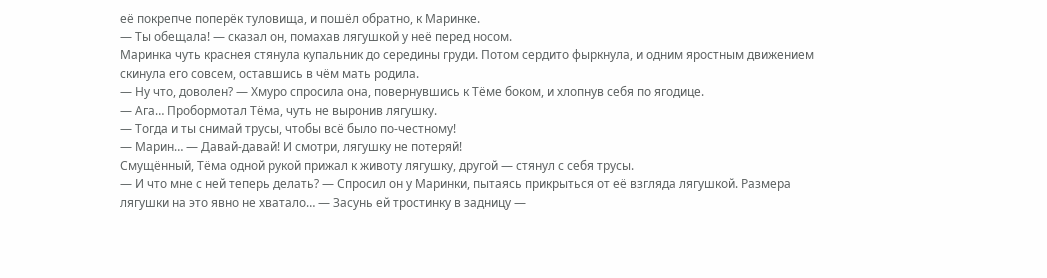её покрепче поперёк туловища, и пошёл обратно, к Маринке.
— Ты обещала! — сказал он, помахав лягушкой у неё перед носом.
Маринка чуть краснея стянула купальник до середины груди. Потом сердито фыркнула, и одним яростным движением скинула его совсем, оставшись в чём мать родила.
— Ну что, доволен? — Хмуро спросила она, повернувшись к Тёме боком, и хлопнув себя по ягодице.
— Ага… Пробормотал Тёма, чуть не выронив лягушку.
— Тогда и ты снимай трусы, чтобы всё было по-честному!
— Марин… — Давай-давай! И смотри, лягушку не потеряй!
Смущённый, Тёма одной рукой прижал к животу лягушку, другой — стянул с себя трусы.
— И что мне с ней теперь делать? — Спросил он у Маринки, пытаясь прикрыться от её взгляда лягушкой. Размера лягушки на это явно не хватало… — Засунь ей тростинку в задницу —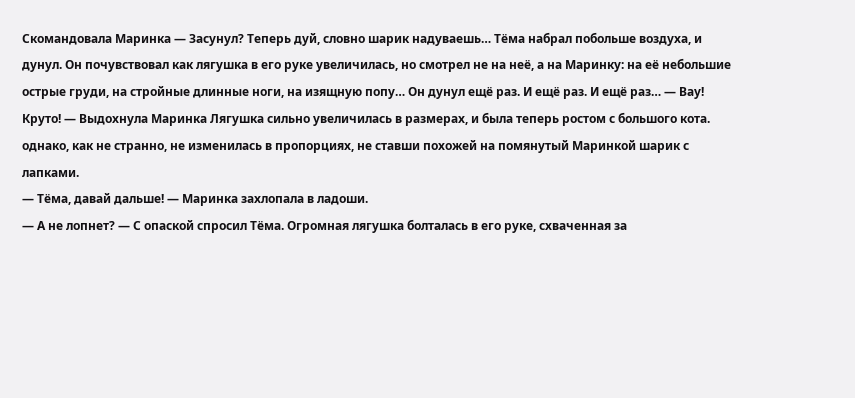Скомандовала Маринка — Засунул? Теперь дуй, словно шарик надуваешь… Тёма набрал побольше воздуха, и дунул. Он почувствовал как лягушка в его руке увеличилась, но смотрел не на неё, а на Маринку: на её небольшие острые груди, на стройные длинные ноги, на изящную попу… Он дунул ещё раз. И ещё раз. И ещё раз… — Вау! Круто! — Выдохнула Маринка Лягушка сильно увеличилась в размерах, и была теперь ростом с большого кота. однако, как не странно, не изменилась в пропорциях, не ставши похожей на помянутый Маринкой шарик с лапками.
— Тёма, давай дальше! — Маринка захлопала в ладоши.
— А не лопнет? — С опаской спросил Тёма. Огромная лягушка болталась в его руке, схваченная за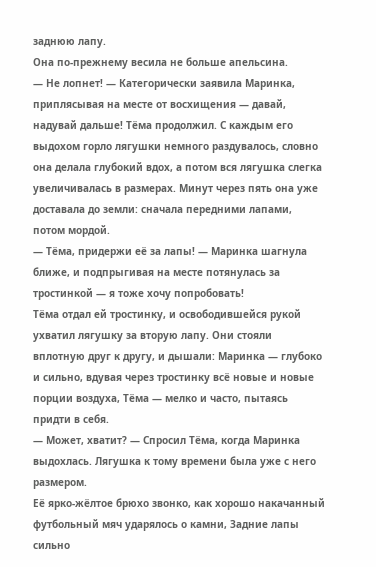заднюю лапу.
Она по-прежнему весила не больше апельсина.
— Не лопнет! — Категорически заявила Маринка, приплясывая на месте от восхищения — давай, надувай дальше! Тёма продолжил. С каждым его выдохом горло лягушки немного раздувалось, словно она делала глубокий вдох, а потом вся лягушка слегка увеличивалась в размерах. Минут через пять она уже доставала до земли: сначала передними лапами, потом мордой.
— Тёма, придержи её за лапы! — Маринка шагнула ближе, и подпрыгивая на месте потянулась за тростинкой — я тоже хочу попробовать!
Тёма отдал ей тростинку, и освободившейся рукой ухватил лягушку за вторую лапу. Они стояли вплотную друг к другу, и дышали: Маринка — глубоко и сильно, вдувая через тростинку всё новые и новые порции воздуха, Тёма — мелко и часто, пытаясь придти в себя.
— Может, хватит? — Спросил Тёма, когда Маринка выдохлась. Лягушка к тому времени была уже с него размером.
Её ярко-жёлтое брюхо звонко, как хорошо накачанный футбольный мяч ударялось о камни, Задние лапы сильно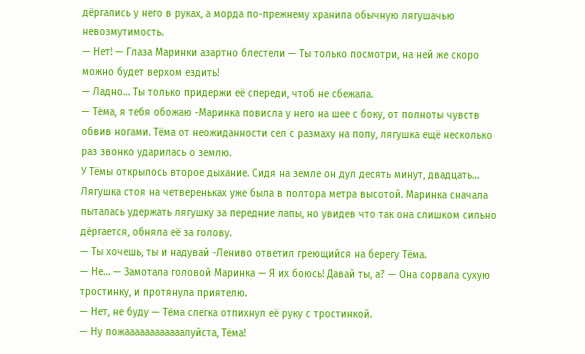дёргались у него в руках, а морда по-прежнему хранила обычную лягушачью невозмутимость.
— Нет! — Глаза Маринки азартно блестели — Ты только посмотри, на ней же скоро можно будет верхом ездить!
— Ладно… Ты только придержи её спереди, чтоб не сбежала.
— Тёма, я тебя обожаю -Маринка повисла у него на шее с боку, от полноты чувств обвив ногами. Тёма от неожиданности сел с размаху на попу, лягушка ещё несколько раз звонко ударилась о землю.
У Тёмы открылось второе дыхание. Сидя на земле он дул десять минут, двадцать… Лягушка стоя на четвереньках уже была в полтора метра высотой. Маринка сначала пыталась удержать лягушку за передние лапы, но увидев что так она слишком сильно дёргается, обняла её за голову.
— Ты хочешь, ты и надувай -Лениво ответил греющийся на берегу Тёма.
— Не… — Замотала головой Маринка — Я их боюсь! Давай ты, а? — Она сорвала сухую тростинку, и протянула приятелю.
— Нет, не буду — Тёма слегка отпихнул её руку с тростинкой.
— Ну пожаааааааааааалуйста, Тёма!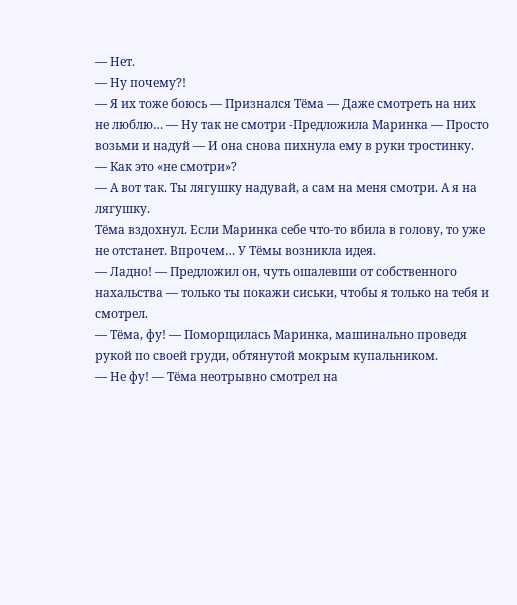— Нет.
— Ну почему?!
— Я их тоже боюсь — Признался Тёма — Даже смотреть на них не люблю… — Ну так не смотри -Предложила Маринка — Просто возьми и надуй — И она снова пихнула ему в руки тростинку.
— Как это «не смотри»?
— А вот так. Ты лягушку надувай, а сам на меня смотри. А я на лягушку.
Тёма вздохнул. Если Маринка себе что-то вбила в голову, то уже не отстанет. Впрочем… У Тёмы возникла идея.
— Ладно! — Предложил он, чуть ошалевши от собственного нахальства — только ты покажи сиськи, чтобы я только на тебя и смотрел.
— Тёма, фу! — Поморщилась Маринка, машинально проведя рукой по своей груди, обтянутой мокрым купальником.
— Не фу! — Тёма неотрывно смотрел на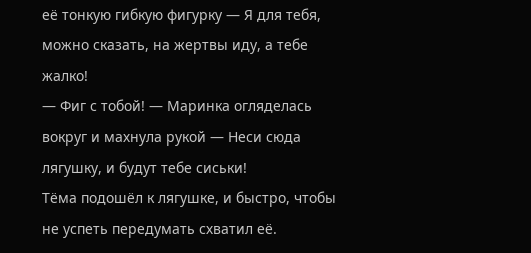её тонкую гибкую фигурку — Я для тебя, можно сказать, на жертвы иду, а тебе жалко!
— Фиг с тобой! — Маринка огляделась вокруг и махнула рукой — Неси сюда лягушку, и будут тебе сиськи!
Тёма подошёл к лягушке, и быстро, чтобы не успеть передумать схватил её.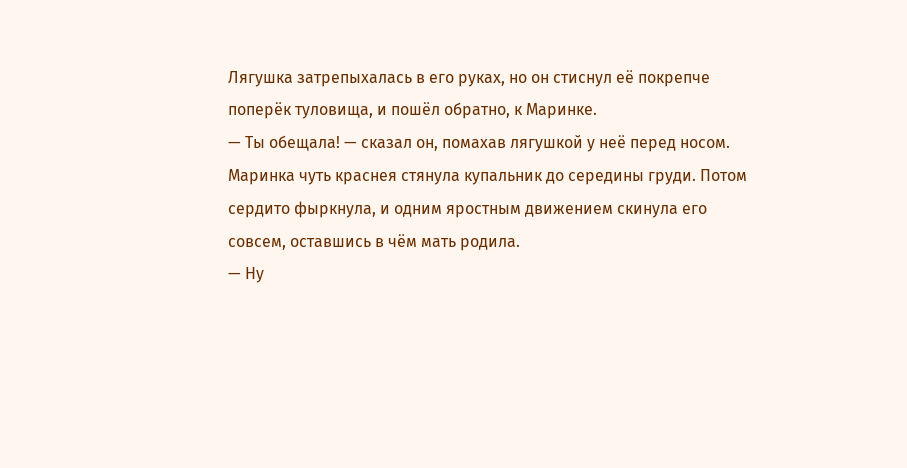Лягушка затрепыхалась в его руках, но он стиснул её покрепче поперёк туловища, и пошёл обратно, к Маринке.
— Ты обещала! — сказал он, помахав лягушкой у неё перед носом.
Маринка чуть краснея стянула купальник до середины груди. Потом сердито фыркнула, и одним яростным движением скинула его совсем, оставшись в чём мать родила.
— Ну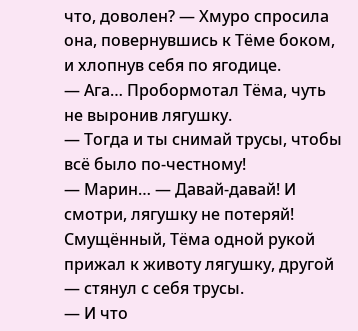что, доволен? — Хмуро спросила она, повернувшись к Тёме боком, и хлопнув себя по ягодице.
— Ага… Пробормотал Тёма, чуть не выронив лягушку.
— Тогда и ты снимай трусы, чтобы всё было по-честному!
— Марин… — Давай-давай! И смотри, лягушку не потеряй!
Смущённый, Тёма одной рукой прижал к животу лягушку, другой — стянул с себя трусы.
— И что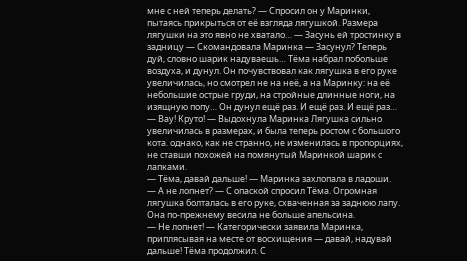мне с ней теперь делать? — Спросил он у Маринки, пытаясь прикрыться от её взгляда лягушкой. Размера лягушки на это явно не хватало… — Засунь ей тростинку в задницу — Скомандовала Маринка — Засунул? Теперь дуй, словно шарик надуваешь… Тёма набрал побольше воздуха, и дунул. Он почувствовал как лягушка в его руке увеличилась, но смотрел не на неё, а на Маринку: на её небольшие острые груди, на стройные длинные ноги, на изящную попу… Он дунул ещё раз. И ещё раз. И ещё раз… — Вау! Круто! — Выдохнула Маринка Лягушка сильно увеличилась в размерах, и была теперь ростом с большого кота. однако, как не странно, не изменилась в пропорциях, не ставши похожей на помянутый Маринкой шарик с лапками.
— Тёма, давай дальше! — Маринка захлопала в ладоши.
— А не лопнет? — С опаской спросил Тёма. Огромная лягушка болталась в его руке, схваченная за заднюю лапу.
Она по-прежнему весила не больше апельсина.
— Не лопнет! — Категорически заявила Маринка, приплясывая на месте от восхищения — давай, надувай дальше! Тёма продолжил. С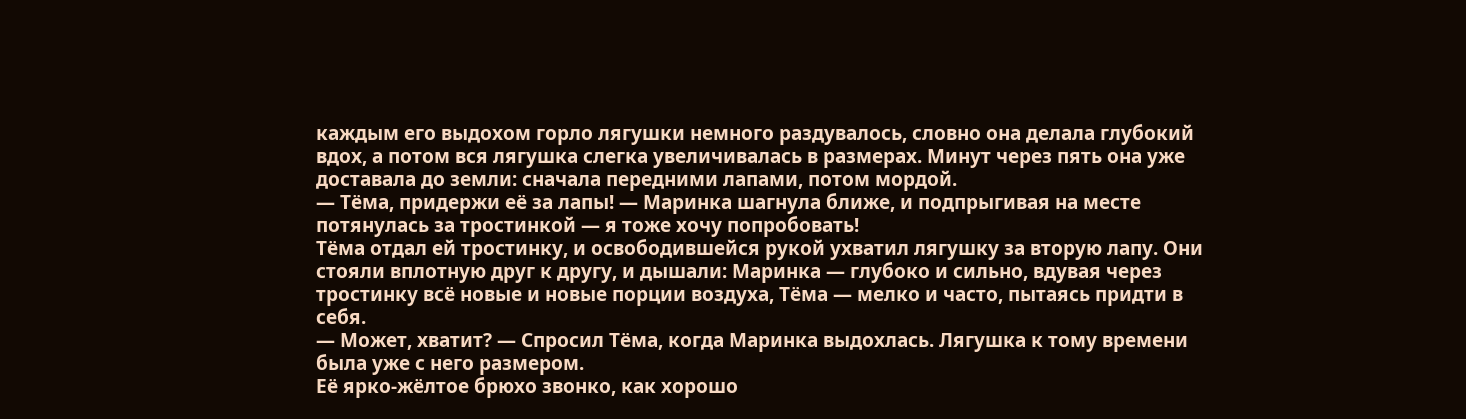каждым его выдохом горло лягушки немного раздувалось, словно она делала глубокий вдох, а потом вся лягушка слегка увеличивалась в размерах. Минут через пять она уже доставала до земли: сначала передними лапами, потом мордой.
— Тёма, придержи её за лапы! — Маринка шагнула ближе, и подпрыгивая на месте потянулась за тростинкой — я тоже хочу попробовать!
Тёма отдал ей тростинку, и освободившейся рукой ухватил лягушку за вторую лапу. Они стояли вплотную друг к другу, и дышали: Маринка — глубоко и сильно, вдувая через тростинку всё новые и новые порции воздуха, Тёма — мелко и часто, пытаясь придти в себя.
— Может, хватит? — Спросил Тёма, когда Маринка выдохлась. Лягушка к тому времени была уже с него размером.
Её ярко-жёлтое брюхо звонко, как хорошо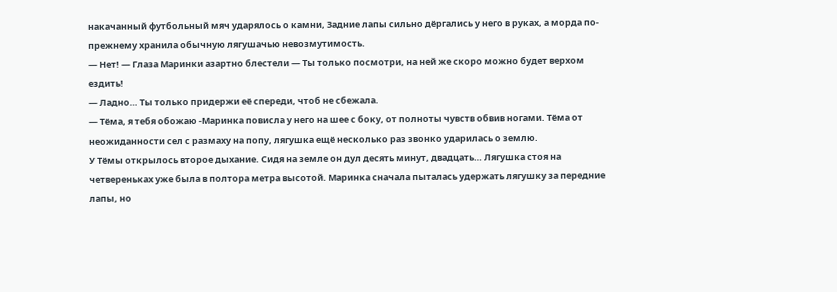накачанный футбольный мяч ударялось о камни, Задние лапы сильно дёргались у него в руках, а морда по-прежнему хранила обычную лягушачью невозмутимость.
— Нет! — Глаза Маринки азартно блестели — Ты только посмотри, на ней же скоро можно будет верхом ездить!
— Ладно… Ты только придержи её спереди, чтоб не сбежала.
— Тёма, я тебя обожаю -Маринка повисла у него на шее с боку, от полноты чувств обвив ногами. Тёма от неожиданности сел с размаху на попу, лягушка ещё несколько раз звонко ударилась о землю.
У Тёмы открылось второе дыхание. Сидя на земле он дул десять минут, двадцать… Лягушка стоя на четвереньках уже была в полтора метра высотой. Маринка сначала пыталась удержать лягушку за передние лапы, но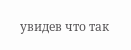увидев что так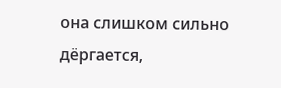она слишком сильно дёргается,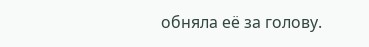обняла её за голову.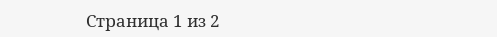Страница 1 из 2